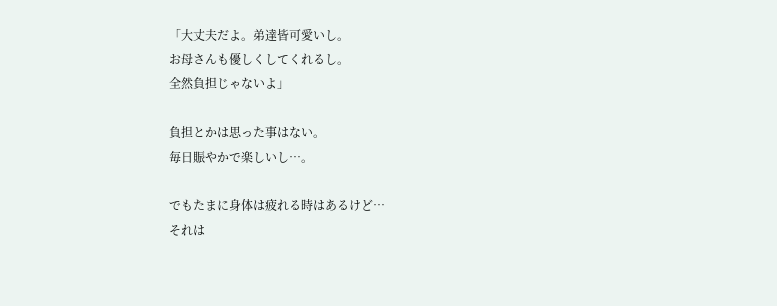「大丈夫だよ。弟達皆可愛いし。
お母さんも優しくしてくれるし。
全然負担じゃないよ」

負担とかは思った事はない。
毎日賑やかで楽しいし…。

でもたまに身体は疲れる時はあるけど…
それは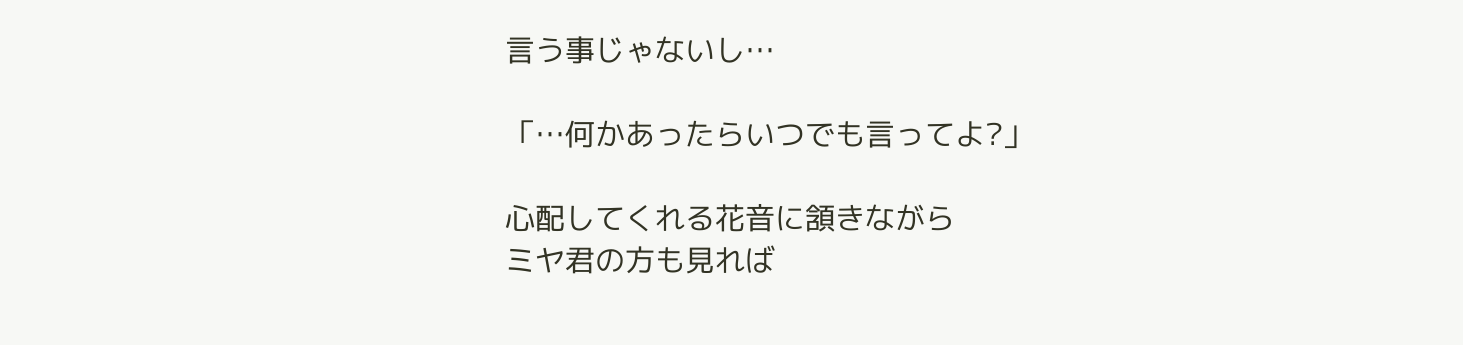言う事じゃないし…

「…何かあったらいつでも言ってよ?」

心配してくれる花音に頷きながら
ミヤ君の方も見れば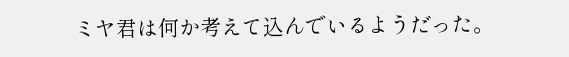ミヤ君は何か考えて込んでいるようだった。